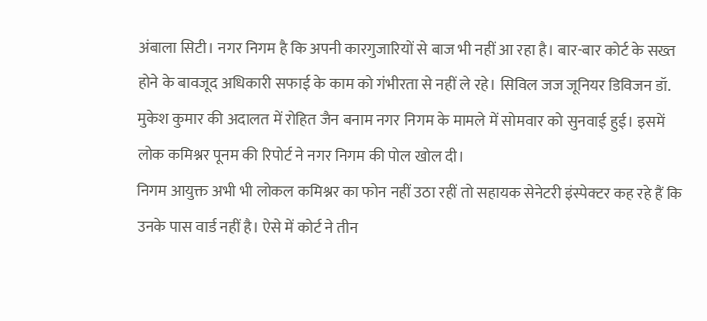अंबाला सिटी। नगर निगम है कि अपनी कारगुजारियों से बाज भी नहीं आ रहा है। बार-बार कोर्ट के सख्त होने के बावजूद अधिकारी सफाई के काम को गंभीरता से नहीं ले रहे। सिविल जज जूनियर डिविजन डॉ. मुकेश कुमार की अदालत में रोहित जैन बनाम नगर निगम के मामले में सोमवार को सुनवाई हुई। इसमें लोक कमिश्नर पूनम की रिपोर्ट ने नगर निगम की पोल खोल दी।
निगम आयुक्त अभी भी लोकल कमिश्नर का फोन नहीं उठा रहीं तो सहायक सेनेटरी इंस्पेक्टर कह रहे हैं कि उनके पास वार्ड नहीं है। ऐसे में कोर्ट ने तीन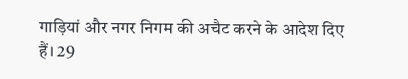गाड़ियां और नगर निगम की अचैट करने के आदेश दिए हैं। 29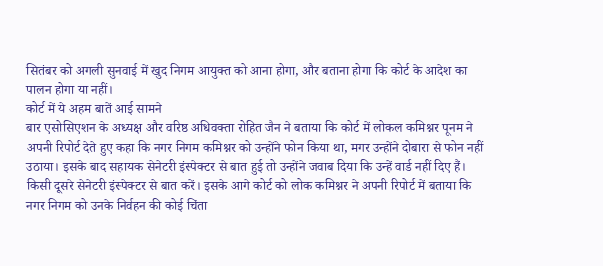सितंबर को अगली सुनवाई में खुद निगम आयुक्त को आना होगा, और बताना होगा कि कोर्ट के आदेश का पालन होगा या नहीं।
कोर्ट में ये अहम बातें आई सामने
बार एसोसिएशन के अध्यक्ष और वरिष्ठ अधिवक्ता रोहित जैन ने बताया कि कोर्ट में लोकल कमिश्नर पूनम ने अपनी रिपोर्ट देते हुए कहा कि नगर निगम कमिश्नर को उन्होंने फोन किया था, मगर उन्होंने दोबारा से फोन नहीं उठाया। इसके बाद सहायक सेनेटरी इंस्पेक्टर से बात हुई तो उन्होंने जवाब दिया कि उन्हें वार्ड नहीं दिए हैं। किसी दूसरे सेनेटरी इंस्पेक्टर से बात करें। इसके आगे कोर्ट को लोक कमिश्नर ने अपनी रिपोर्ट में बताया कि नगर निगम को उनके निर्वहन की कोई चिंता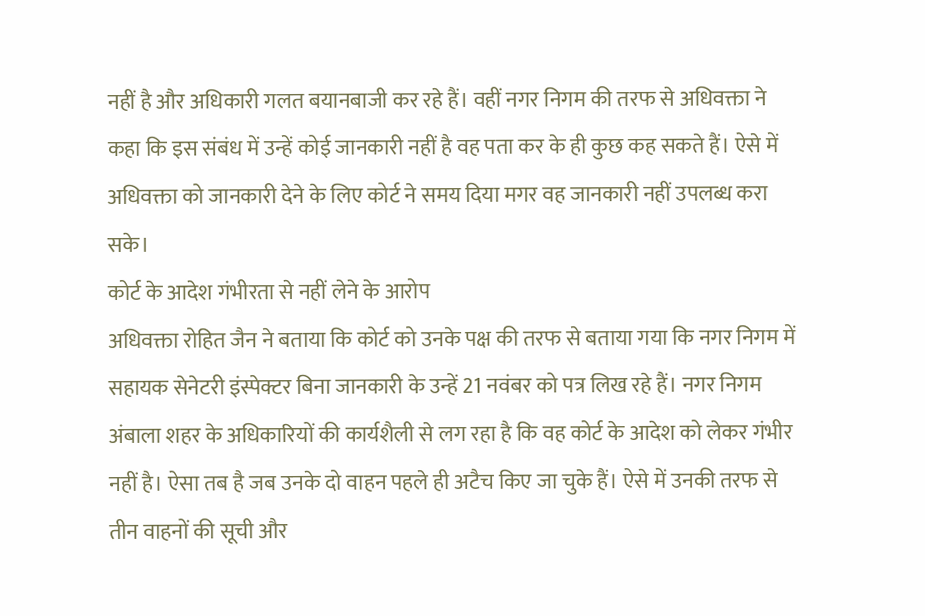नहीं है और अधिकारी गलत बयानबाजी कर रहे हैं। वहीं नगर निगम की तरफ से अधिवक्ता ने कहा कि इस संबंध में उन्हें कोई जानकारी नहीं है वह पता कर के ही कुछ कह सकते हैं। ऐसे में अधिवक्ता को जानकारी देने के लिए कोर्ट ने समय दिया मगर वह जानकारी नहीं उपलब्ध करा सके।
कोर्ट के आदेश गंभीरता से नहीं लेने के आरोप
अधिवक्ता रोहित जैन ने बताया कि कोर्ट को उनके पक्ष की तरफ से बताया गया कि नगर निगम में सहायक सेनेटरी इंस्पेक्टर बिना जानकारी के उन्हें 21 नवंबर को पत्र लिख रहे हैं। नगर निगम अंबाला शहर के अधिकारियों की कार्यशैली से लग रहा है कि वह कोर्ट के आदेश को लेकर गंभीर नहीं है। ऐसा तब है जब उनके दो वाहन पहले ही अटैच किए जा चुके हैं। ऐसे में उनकी तरफ से तीन वाहनों की सूची और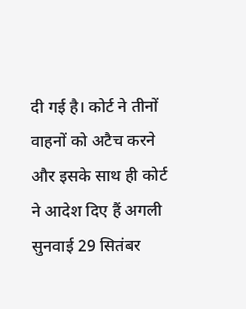दी गई है। कोर्ट ने तीनों वाहनों को अटैच करने और इसके साथ ही कोर्ट ने आदेश दिए हैं अगली सुनवाई 29 सितंबर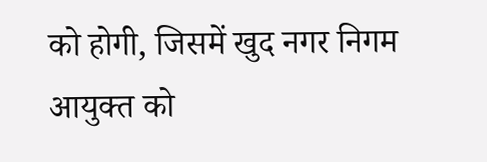को होगी, जिसमें खुद नगर निगम आयुक्त को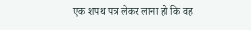एक शपथ पत्र लेकर लाना हो कि वह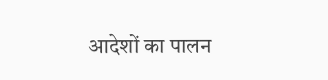आदेशों का पालन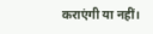कराएंगी या नहीं।